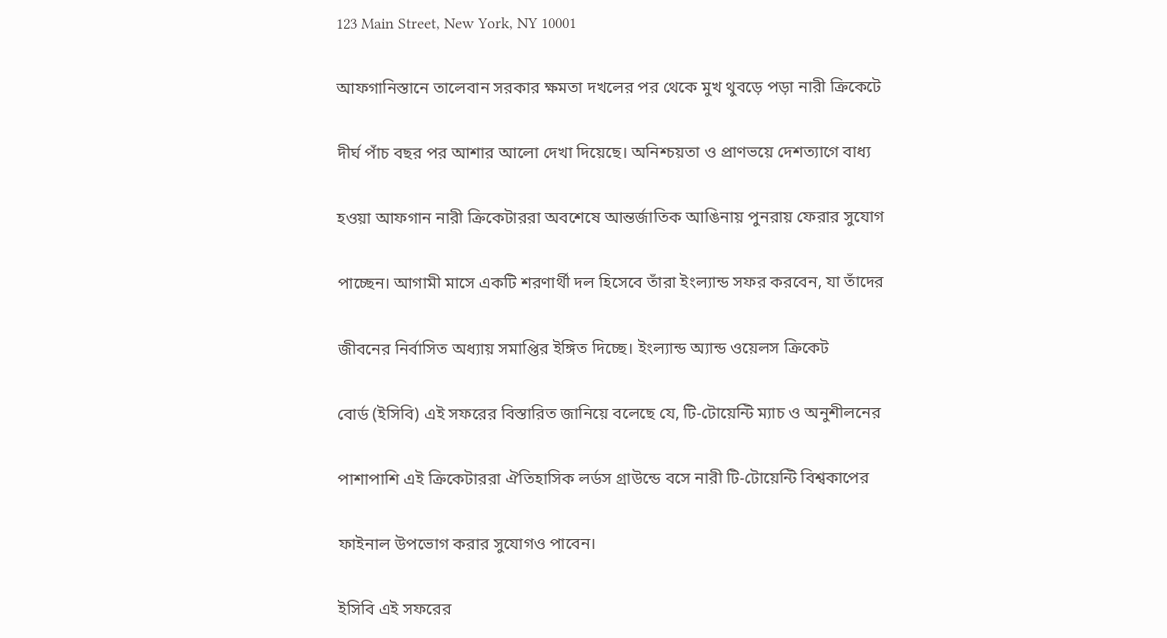123 Main Street, New York, NY 10001

আফগানিস্তানে তালেবান সরকার ক্ষমতা দখলের পর থেকে মুখ থুবড়ে পড়া নারী ক্রিকেটে

দীর্ঘ পাঁচ বছর পর আশার আলো দেখা দিয়েছে। অনিশ্চয়তা ও প্রাণভয়ে দেশত্যাগে বাধ্য

হওয়া আফগান নারী ক্রিকেটাররা অবশেষে আন্তর্জাতিক আঙিনায় পুনরায় ফেরার সুযোগ

পাচ্ছেন। আগামী মাসে একটি শরণার্থী দল হিসেবে তাঁরা ইংল্যান্ড সফর করবেন, যা তাঁদের

জীবনের নির্বাসিত অধ্যায় সমাপ্তির ইঙ্গিত দিচ্ছে। ইংল্যান্ড অ্যান্ড ওয়েলস ক্রিকেট

বোর্ড (ইসিবি) এই সফরের বিস্তারিত জানিয়ে বলেছে যে, টি-টোয়েন্টি ম্যাচ ও অনুশীলনের

পাশাপাশি এই ক্রিকেটাররা ঐতিহাসিক লর্ডস গ্রাউন্ডে বসে নারী টি-টোয়েন্টি বিশ্বকাপের

ফাইনাল উপভোগ করার সুযোগও পাবেন।

ইসিবি এই সফরের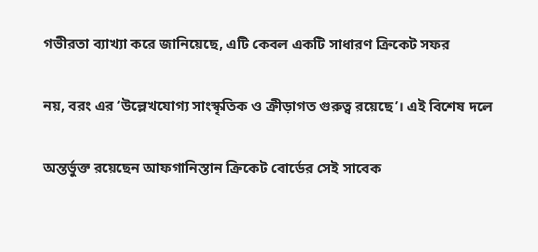গভীরতা ব্যাখ্যা করে জানিয়েছে, এটি কেবল একটি সাধারণ ক্রিকেট সফর

নয়, বরং এর ‘উল্লেখযোগ্য সাংস্কৃতিক ও ক্রীড়াগত গুরুত্ব রয়েছে’। এই বিশেষ দলে

অন্তর্ভুক্ত রয়েছেন আফগানিস্তান ক্রিকেট বোর্ডের সেই সাবেক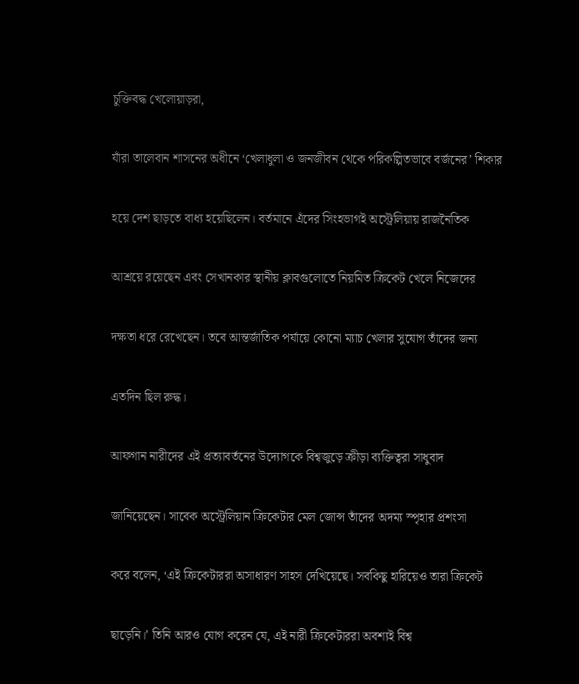চুক্তিবদ্ধ খেলোয়াড়রা,

যাঁরা তালেবান শাসনের অধীনে ‘খেলাধুলা ও জনজীবন থেকে পরিকল্পিতভাবে বর্জনের’ শিকার

হয়ে দেশ ছাড়তে বাধ্য হয়েছিলেন। বর্তমানে এঁদের সিংহভাগই অস্ট্রেলিয়ায় রাজনৈতিক

আশ্রয়ে রয়েছেন এবং সেখানকার স্থানীয় ক্লাবগুলোতে নিয়মিত ক্রিকেট খেলে নিজেদের

দক্ষতা ধরে রেখেছেন। তবে আন্তর্জাতিক পর্যায়ে কোনো ম্যাচ খেলার সুযোগ তাঁদের জন্য

এতদিন ছিল রুদ্ধ।

আফগান নারীদের এই প্রত্যাবর্তনের উদ্যোগকে বিশ্বজুড়ে ক্রীড়া ব্যক্তিত্বরা সাধুবাদ

জানিয়েছেন। সাবেক অস্ট্রেলিয়ান ক্রিকেটার মেল জোন্স তাঁদের অদম্য স্পৃহার প্রশংসা

করে বলেন, ‘এই ক্রিকেটাররা অসাধারণ সাহস দেখিয়েছে। সবকিছু হারিয়েও তারা ক্রিকেট

ছাড়েনি।’ তিনি আরও যোগ করেন যে, এই নারী ক্রিকেটাররা অবশ্যই বিশ্ব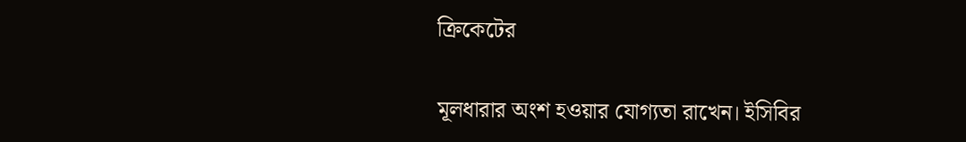ক্রিকেটের

মূলধারার অংশ হওয়ার যোগ্যতা রাখেন। ইসিবির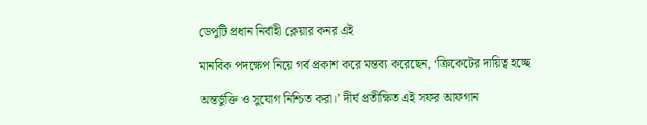ডেপুটি প্রধান নির্বাহী ক্লেয়ার কনর এই

মানবিক পদক্ষেপ নিয়ে গর্ব প্রকাশ করে মন্তব্য করেছেন, ‘ক্রিকেটের দায়িত্ব হচ্ছে

অন্তর্ভুক্তি ও সুযোগ নিশ্চিত করা।’ দীর্ঘ প্রতীক্ষিত এই সফর আফগান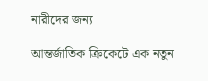নারীদের জন্য

আন্তর্জাতিক ক্রিকেটে এক নতুন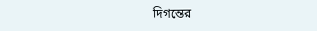দিগন্তের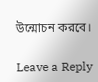উন্মোচন করবে।

Leave a Reply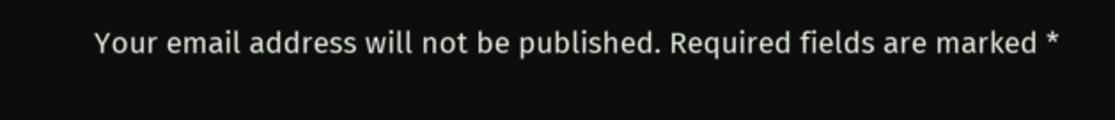Your email address will not be published. Required fields are marked *